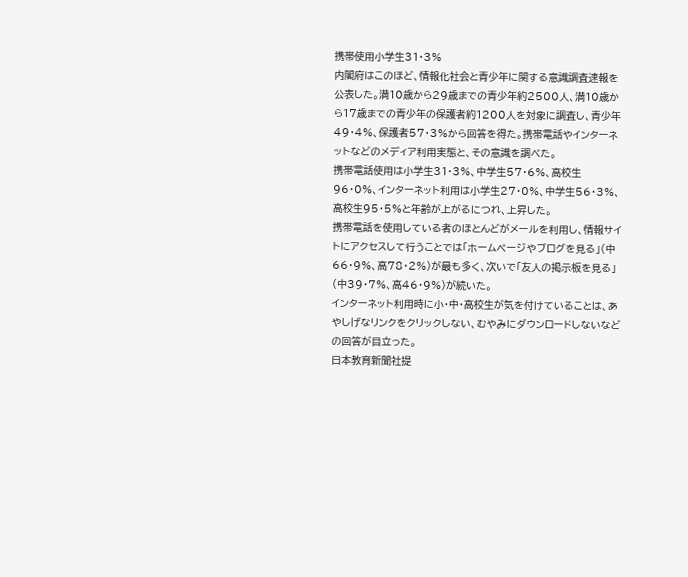携帯使用小学生31・3%
内閣府はこのほど、情報化社会と青少年に関する意識調査速報を公表した。満10歳から29歳までの青少年約2500人、満10歳から17歳までの青少年の保護者約1200人を対象に調査し、青少年49・4%、保護者57・3%から回答を得た。携帯電話やインターネットなどのメディア利用実態と、その意識を調べた。
携帯電話使用は小学生31・3%、中学生57・6%、高校生96・0%、インターネット利用は小学生27・0%、中学生56・3%、高校生95・5%と年齢が上がるにつれ、上昇した。
携帯電話を使用している者のほとんどがメールを利用し、情報サイトにアクセスして行うことでは「ホームページやブログを見る」(中66・9%、高78・2%)が最も多く、次いで「友人の掲示板を見る」(中39・7%、高46・9%)が続いた。
インターネット利用時に小・中・高校生が気を付けていることは、あやしげなリンクをクリックしない、むやみにダウンロードしないなどの回答が目立った。
日本教育新聞社提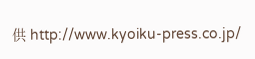供 http://www.kyoiku-press.co.jp/